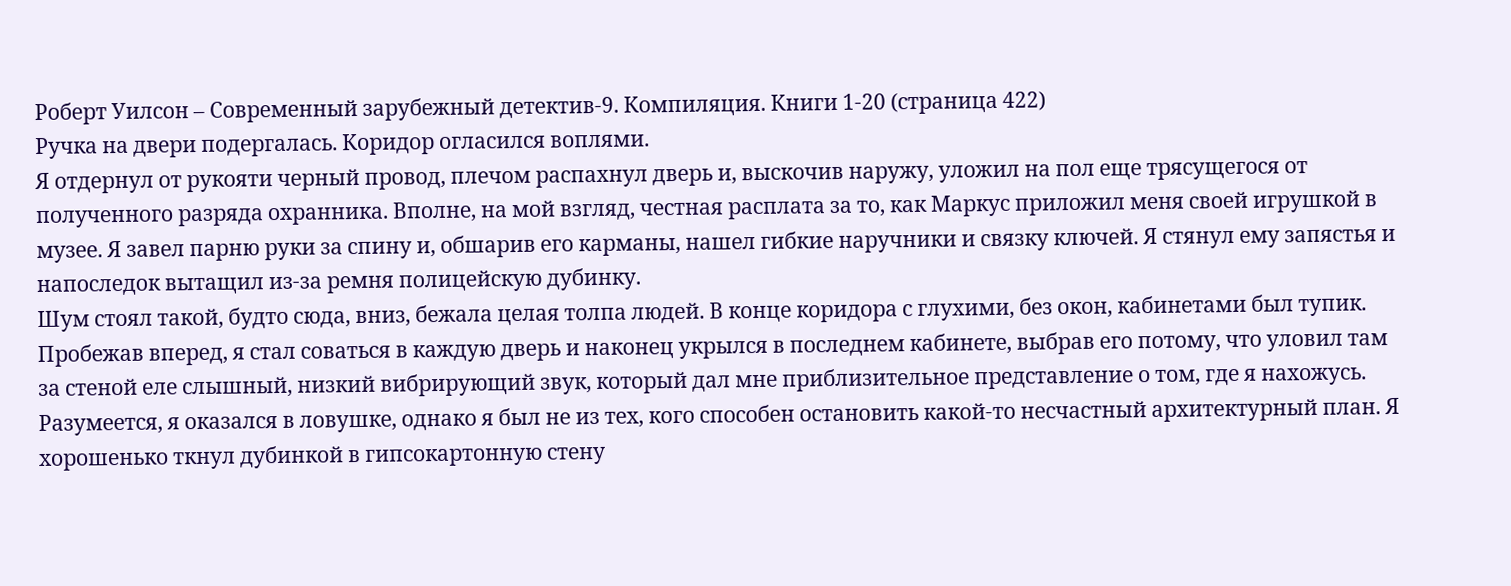Роберт Уилсон – Современный зарубежный детектив-9. Компиляция. Книги 1-20 (страница 422)
Ручка на двери подергалась. Коридор огласился воплями.
Я отдернул от рукояти черный провод, плечом распахнул дверь и, выскочив наружу, уложил на пол еще трясущегося от полученного разряда охранника. Вполне, на мой взгляд, честная расплата за то, как Маркус приложил меня своей игрушкой в музее. Я завел парню руки за спину и, обшарив его карманы, нашел гибкие наручники и связку ключей. Я стянул ему запястья и напоследок вытащил из-за ремня полицейскую дубинку.
Шум стоял такой, будто сюда, вниз, бежала целая толпа людей. В конце коридора с глухими, без окон, кабинетами был тупик. Пробежав вперед, я стал соваться в каждую дверь и наконец укрылся в последнем кабинете, выбрав его потому, что уловил там за стеной еле слышный, низкий вибрирующий звук, который дал мне приблизительное представление о том, где я нахожусь.
Разумеется, я оказался в ловушке, однако я был не из тех, кого способен остановить какой-то несчастный архитектурный план. Я хорошенько ткнул дубинкой в гипсокартонную стену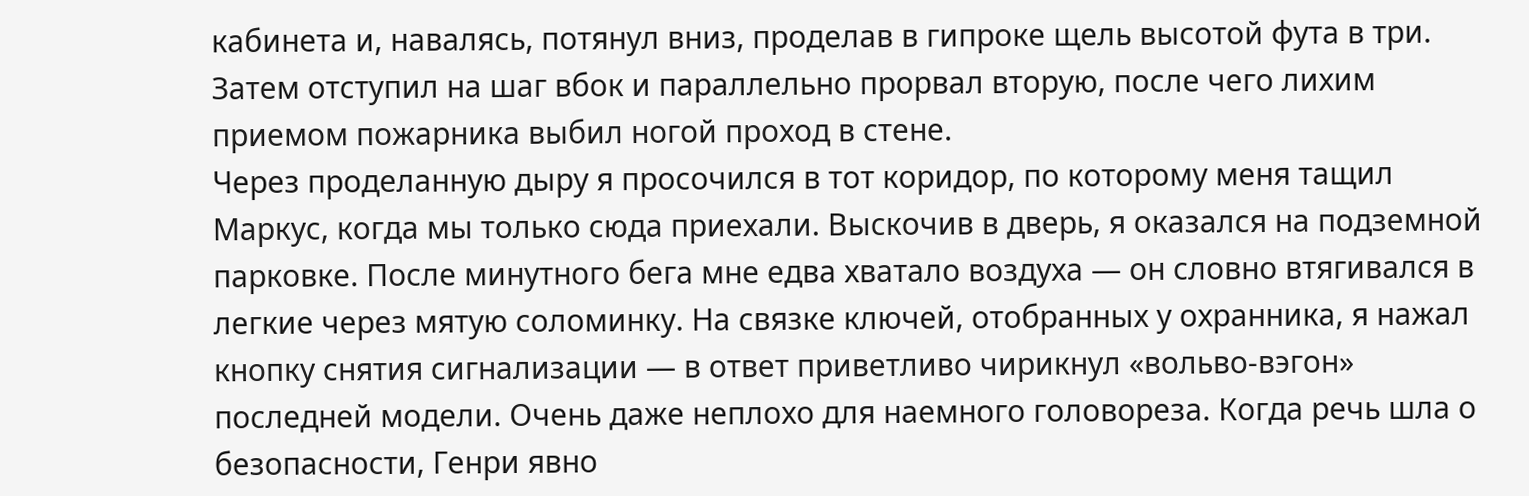кабинета и, навалясь, потянул вниз, проделав в гипроке щель высотой фута в три. Затем отступил на шаг вбок и параллельно прорвал вторую, после чего лихим приемом пожарника выбил ногой проход в стене.
Через проделанную дыру я просочился в тот коридор, по которому меня тащил Маркус, когда мы только сюда приехали. Выскочив в дверь, я оказался на подземной парковке. После минутного бега мне едва хватало воздуха — он словно втягивался в легкие через мятую соломинку. На связке ключей, отобранных у охранника, я нажал кнопку снятия сигнализации — в ответ приветливо чирикнул «вольво-вэгон» последней модели. Очень даже неплохо для наемного головореза. Когда речь шла о безопасности, Генри явно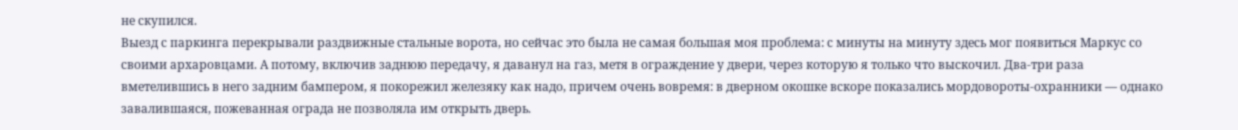не скупился.
Выезд с паркинга перекрывали раздвижные стальные ворота, но сейчас это была не самая большая моя проблема: с минуты на минуту здесь мог появиться Маркус со своими архаровцами. А потому, включив заднюю передачу, я даванул на газ, метя в ограждение у двери, через которую я только что выскочил. Два-три раза вметелившись в него задним бампером, я покорежил железяку как надо, причем очень вовремя: в дверном окошке вскоре показались мордовороты-охранники — однако завалившаяся, пожеванная ограда не позволяла им открыть дверь.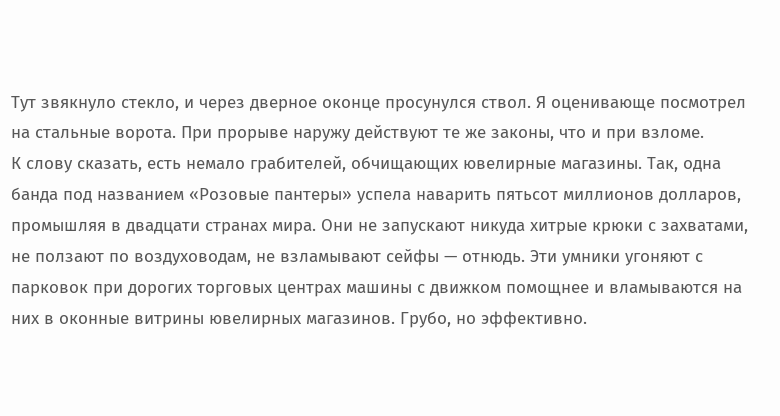Тут звякнуло стекло, и через дверное оконце просунулся ствол. Я оценивающе посмотрел на стальные ворота. При прорыве наружу действуют те же законы, что и при взломе.
К слову сказать, есть немало грабителей, обчищающих ювелирные магазины. Так, одна банда под названием «Розовые пантеры» успела наварить пятьсот миллионов долларов, промышляя в двадцати странах мира. Они не запускают никуда хитрые крюки с захватами, не ползают по воздуховодам, не взламывают сейфы — отнюдь. Эти умники угоняют с парковок при дорогих торговых центрах машины с движком помощнее и вламываются на них в оконные витрины ювелирных магазинов. Грубо, но эффективно.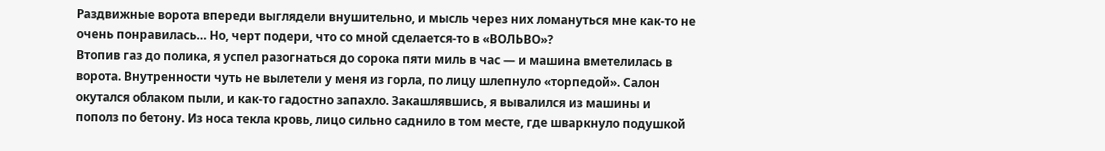Раздвижные ворота впереди выглядели внушительно, и мысль через них ломануться мне как-то не очень понравилась… Но, черт подери, что со мной сделается-то в «ВОЛЬВО»?
Втопив газ до полика, я успел разогнаться до сорока пяти миль в час — и машина вметелилась в ворота. Внутренности чуть не вылетели у меня из горла, по лицу шлепнуло «торпедой». Салон окутался облаком пыли, и как-то гадостно запахло. Закашлявшись, я вывалился из машины и пополз по бетону. Из носа текла кровь, лицо сильно саднило в том месте, где шваркнуло подушкой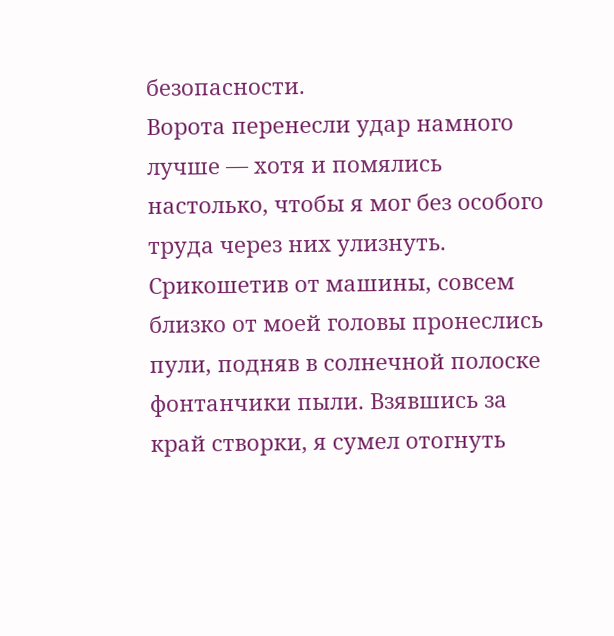безопасности.
Ворота перенесли удар намного лучше — хотя и помялись настолько, чтобы я мог без особого труда через них улизнуть. Срикошетив от машины, совсем близко от моей головы пронеслись пули, подняв в солнечной полоске фонтанчики пыли. Взявшись за край створки, я сумел отогнуть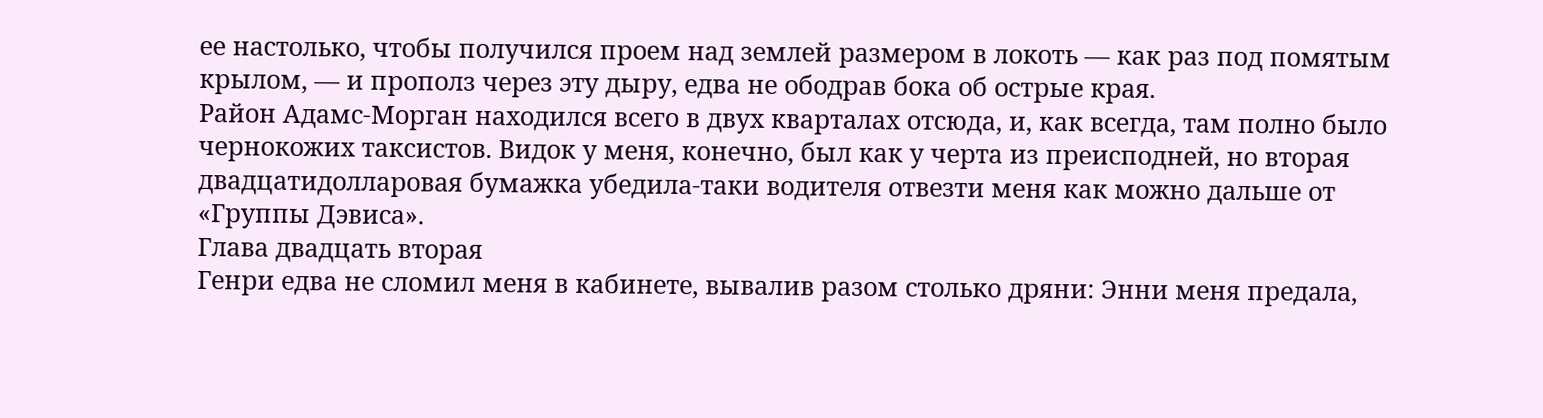ее настолько, чтобы получился проем над землей размером в локоть — как раз под помятым крылом, — и прополз через эту дыру, едва не ободрав бока об острые края.
Район Адамс-Морган находился всего в двух кварталах отсюда, и, как всегда, там полно было чернокожих таксистов. Видок у меня, конечно, был как у черта из преисподней, но вторая двадцатидолларовая бумажка убедила-таки водителя отвезти меня как можно дальше от «Группы Дэвиса».
Глава двадцать вторая
Генри едва не сломил меня в кабинете, вывалив разом столько дряни: Энни меня предала,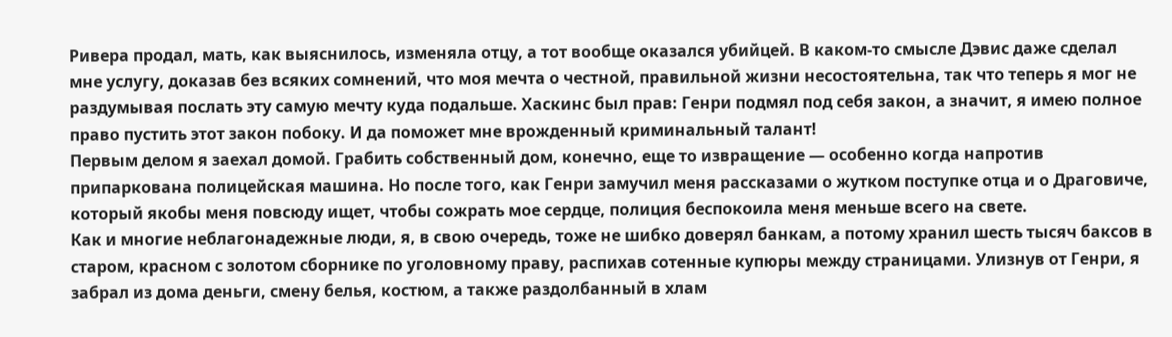Ривера продал, мать, как выяснилось, изменяла отцу, а тот вообще оказался убийцей. В каком-то смысле Дэвис даже сделал мне услугу, доказав без всяких сомнений, что моя мечта о честной, правильной жизни несостоятельна, так что теперь я мог не раздумывая послать эту самую мечту куда подальше. Хаскинс был прав: Генри подмял под себя закон, а значит, я имею полное право пустить этот закон побоку. И да поможет мне врожденный криминальный талант!
Первым делом я заехал домой. Грабить собственный дом, конечно, еще то извращение — особенно когда напротив припаркована полицейская машина. Но после того, как Генри замучил меня рассказами о жутком поступке отца и о Драговиче, который якобы меня повсюду ищет, чтобы сожрать мое сердце, полиция беспокоила меня меньше всего на свете.
Как и многие неблагонадежные люди, я, в свою очередь, тоже не шибко доверял банкам, а потому хранил шесть тысяч баксов в старом, красном с золотом сборнике по уголовному праву, распихав сотенные купюры между страницами. Улизнув от Генри, я забрал из дома деньги, смену белья, костюм, а также раздолбанный в хлам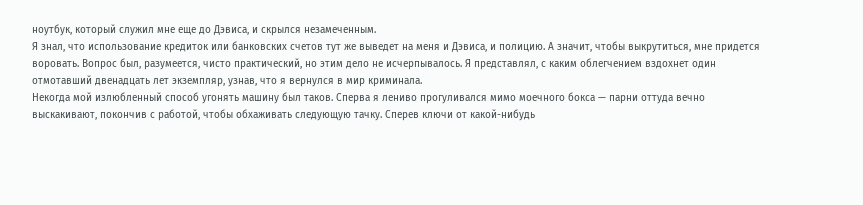ноутбук, который служил мне еще до Дэвиса, и скрылся незамеченным.
Я знал, что использование кредиток или банковских счетов тут же выведет на меня и Дэвиса, и полицию. А значит, чтобы выкрутиться, мне придется воровать. Вопрос был, разумеется, чисто практический, но этим дело не исчерпывалось. Я представлял, с каким облегчением вздохнет один отмотавший двенадцать лет экземпляр, узнав, что я вернулся в мир криминала.
Некогда мой излюбленный способ угонять машину был таков. Сперва я лениво прогуливался мимо моечного бокса — парни оттуда вечно выскакивают, покончив с работой, чтобы обхаживать следующую тачку. Сперев ключи от какой-нибудь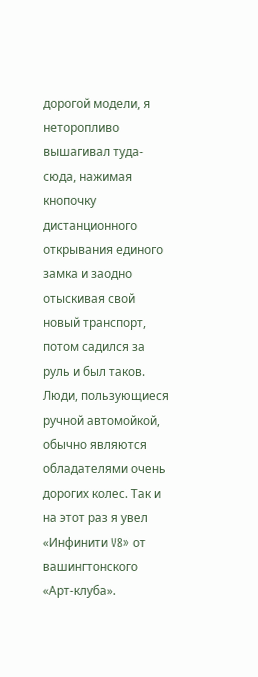дорогой модели, я неторопливо вышагивал туда-сюда, нажимая кнопочку дистанционного открывания единого замка и заодно отыскивая свой новый транспорт, потом садился за руль и был таков. Люди, пользующиеся ручной автомойкой, обычно являются обладателями очень дорогих колес. Так и на этот раз я увел «Инфинити V8» от вашингтонского «Арт-клуба».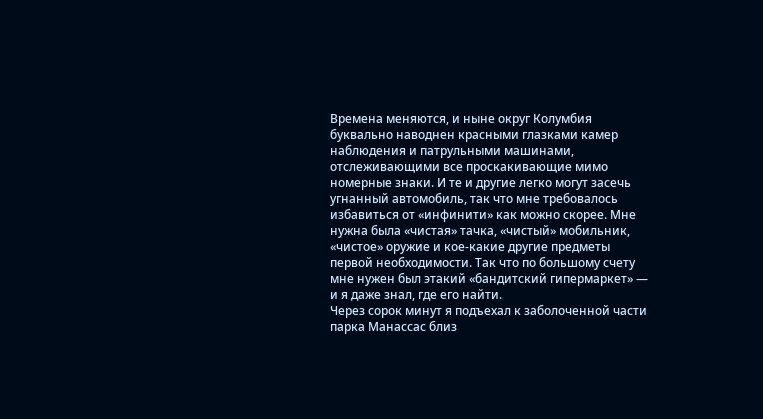Времена меняются, и ныне округ Колумбия буквально наводнен красными глазками камер наблюдения и патрульными машинами, отслеживающими все проскакивающие мимо номерные знаки. И те и другие легко могут засечь угнанный автомобиль, так что мне требовалось избавиться от «инфинити» как можно скорее. Мне нужна была «чистая» тачка, «чистый» мобильник, «чистое» оружие и кое-какие другие предметы первой необходимости. Так что по большому счету мне нужен был этакий «бандитский гипермаркет» — и я даже знал, где его найти.
Через сорок минут я подъехал к заболоченной части парка Манассас близ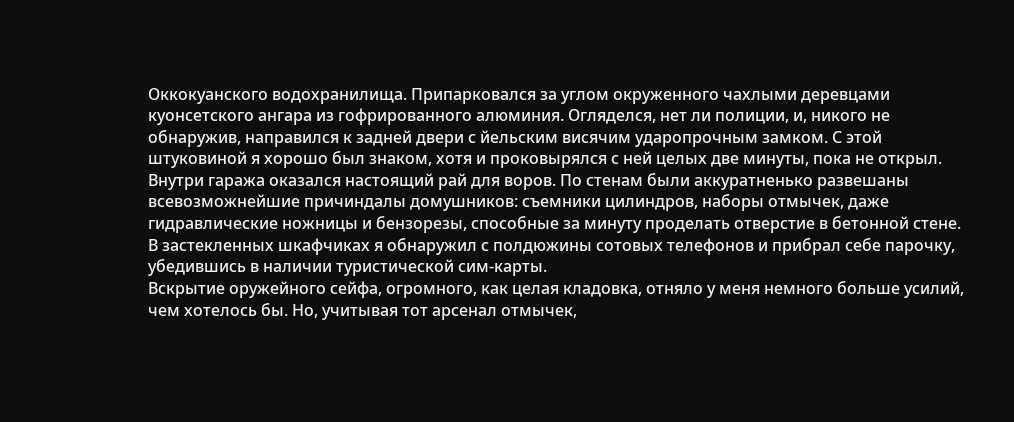Оккокуанского водохранилища. Припарковался за углом окруженного чахлыми деревцами куонсетского ангара из гофрированного алюминия. Огляделся, нет ли полиции, и, никого не обнаружив, направился к задней двери с йельским висячим ударопрочным замком. С этой штуковиной я хорошо был знаком, хотя и проковырялся с ней целых две минуты, пока не открыл.
Внутри гаража оказался настоящий рай для воров. По стенам были аккуратненько развешаны всевозможнейшие причиндалы домушников: съемники цилиндров, наборы отмычек, даже гидравлические ножницы и бензорезы, способные за минуту проделать отверстие в бетонной стене. В застекленных шкафчиках я обнаружил с полдюжины сотовых телефонов и прибрал себе парочку, убедившись в наличии туристической сим-карты.
Вскрытие оружейного сейфа, огромного, как целая кладовка, отняло у меня немного больше усилий, чем хотелось бы. Но, учитывая тот арсенал отмычек,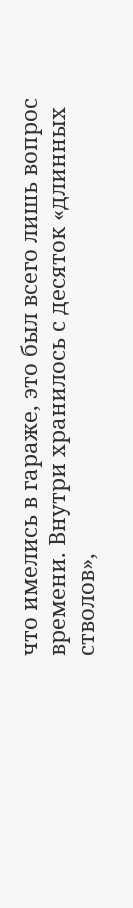что имелись в гараже, это был всего лишь вопрос времени. Внутри хранилось с десяток «длинных стволов»,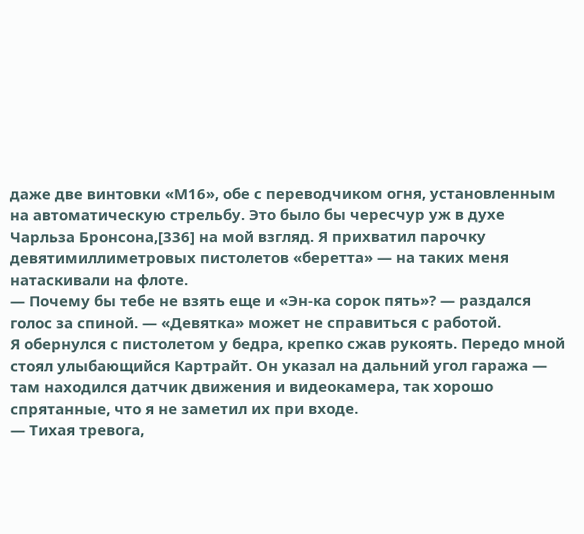даже две винтовки «М16», обе с переводчиком огня, установленным на автоматическую стрельбу. Это было бы чересчур уж в духе Чарльза Бронсона,[336] на мой взгляд. Я прихватил парочку девятимиллиметровых пистолетов «беретта» — на таких меня натаскивали на флоте.
— Почему бы тебе не взять еще и «Эн-ка сорок пять»? — раздался голос за спиной. — «Девятка» может не справиться с работой.
Я обернулся с пистолетом у бедра, крепко сжав рукоять. Передо мной стоял улыбающийся Картрайт. Он указал на дальний угол гаража — там находился датчик движения и видеокамера, так хорошо спрятанные, что я не заметил их при входе.
— Тихая тревога,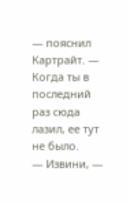— пояснил Картрайт. — Когда ты в последний раз сюда лазил, ее тут не было.
— Извини, —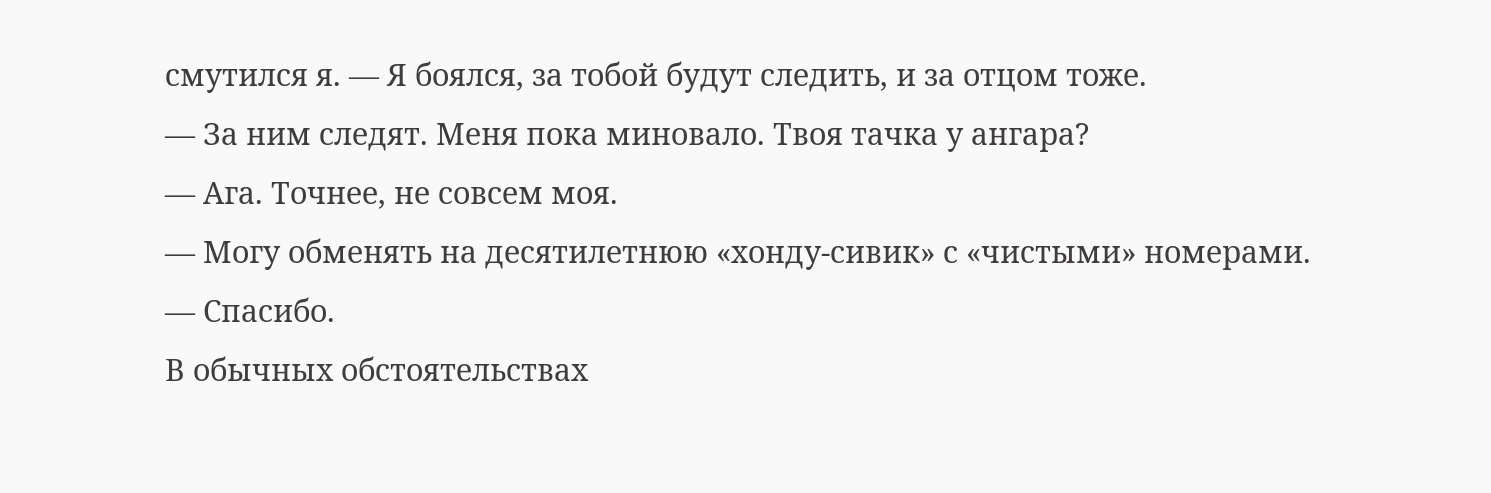смутился я. — Я боялся, за тобой будут следить, и за отцом тоже.
— За ним следят. Меня пока миновало. Твоя тачка у ангара?
— Ага. Точнее, не совсем моя.
— Могу обменять на десятилетнюю «хонду-сивик» с «чистыми» номерами.
— Спасибо.
В обычных обстоятельствах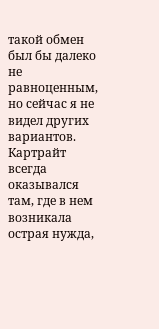такой обмен был бы далеко не равноценным, но сейчас я не видел других вариантов. Картрайт всегда оказывался там, где в нем возникала острая нужда,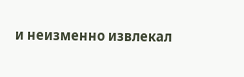и неизменно извлекал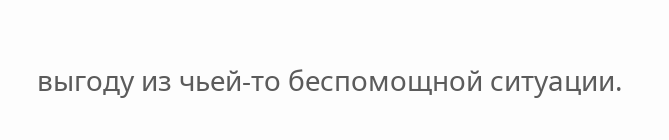выгоду из чьей-то беспомощной ситуации.